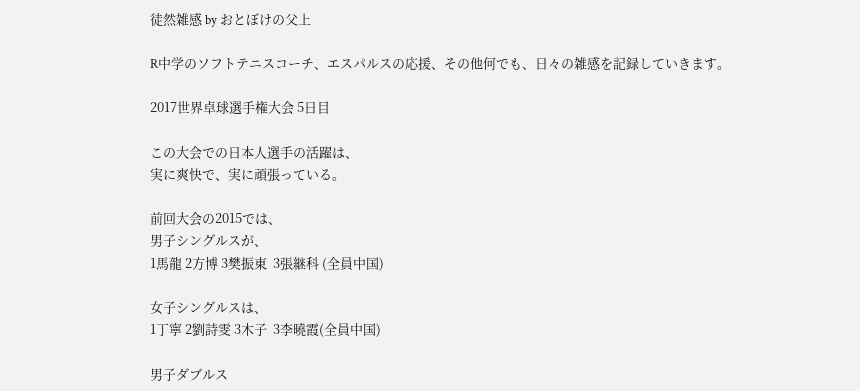徒然雑感 by おとぼけの父上

R中学のソフトテニスコーチ、エスパルスの応援、その他何でも、日々の雑感を記録していきます。

2017世界卓球選手権大会 5日目

この大会での日本人選手の活躍は、
実に爽快で、実に頑張っている。

前回大会の2015では、
男子シングルスが、
1馬龍 2方博 3樊振東  3張継科 (全員中国)

女子シングルスは、
1丁寧 2劉詩雯 3木子  3李曉霞(全員中国)

男子ダブルス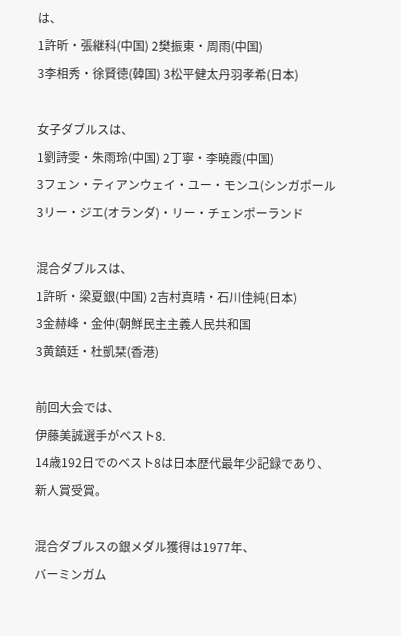は、
1許昕・張継科(中国) 2樊振東・周雨(中国)
3李相秀・徐賢徳(韓国) 3松平健太丹羽孝希(日本)

女子ダブルスは、
1劉詩雯・朱雨玲(中国) 2丁寧・李曉霞(中国)
3フェン・ティアンウェイ・ユー・モンユ(シンガポール
3リー・ジエ(オランダ)・リー・チェンポーランド

混合ダブルスは、
1許昕・梁夏銀(中国) 2吉村真晴・石川佳純(日本)
3金赫峰・金仲(朝鮮民主主義人民共和国
3黄鎮廷・杜凱栞(香港)

前回大会では、
伊藤美誠選手がベスト8.
14歳192日でのベスト8は日本歴代最年少記録であり、
新人賞受賞。

混合ダブルスの銀メダル獲得は1977年、
バーミンガム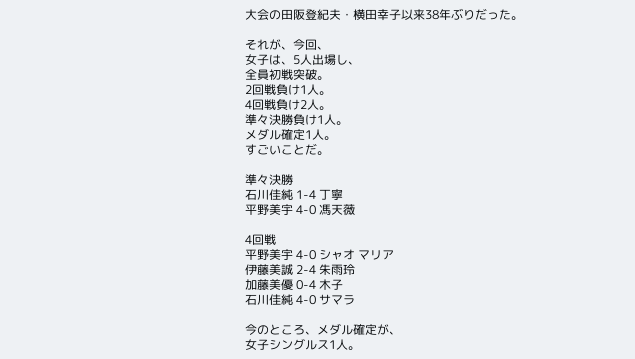大会の田阪登紀夫・横田幸子以来38年ぶりだった。

それが、今回、
女子は、5人出場し、
全員初戦突破。
2回戦負け1人。
4回戦負け2人。
準々決勝負け1人。
メダル確定1人。
すごいことだ。

準々決勝
石川佳純 1-4 丁寧
平野美宇 4-0 馮天薇

4回戦
平野美宇 4-0 シャオ マリア
伊藤美誠 2-4 朱雨玲
加藤美優 0-4 木子
石川佳純 4-0 サマラ

今のところ、メダル確定が、
女子シングルス1人。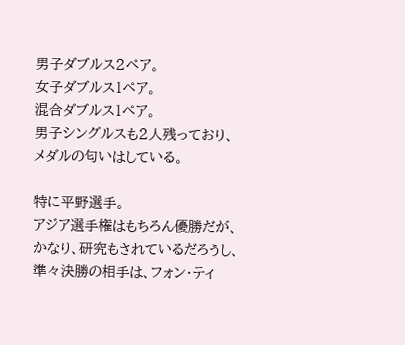男子ダブルス2ペア。
女子ダブルス1ペア。
混合ダブルス1ペア。
男子シングルスも2人残っており、
メダルの匂いはしている。

特に平野選手。
アジア選手権はもちろん優勝だが、
かなり、研究もされているだろうし、
準々決勝の相手は、フォン・ティ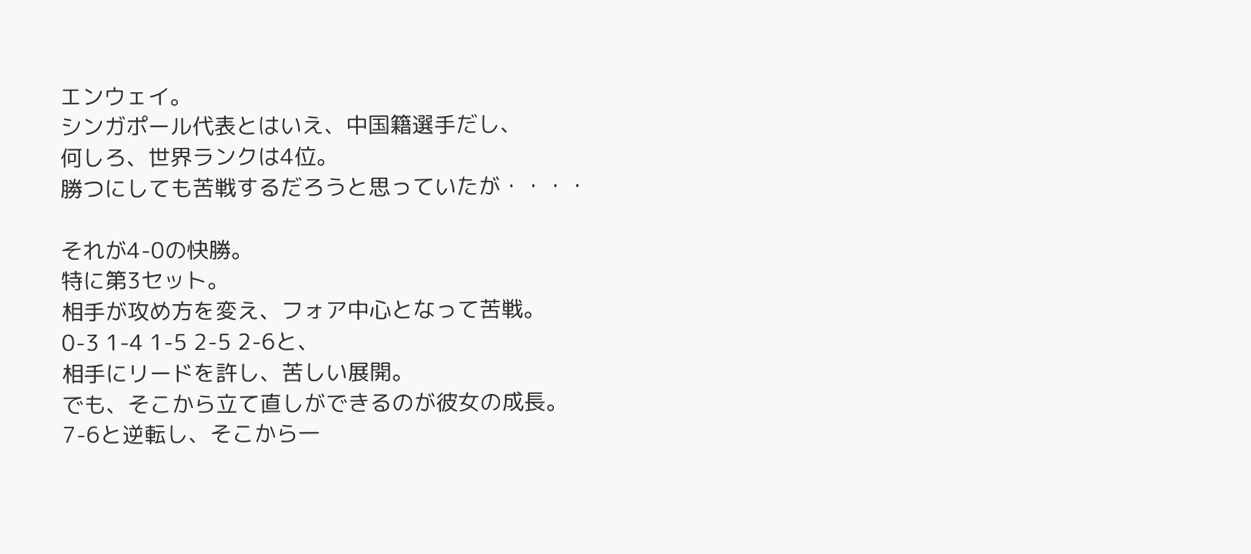エンウェイ。
シンガポール代表とはいえ、中国籍選手だし、
何しろ、世界ランクは4位。
勝つにしても苦戦するだろうと思っていたが・・・・

それが4-0の快勝。
特に第3セット。
相手が攻め方を変え、フォア中心となって苦戦。
0-3 1-4 1-5 2-5 2-6と、
相手にリードを許し、苦しい展開。
でも、そこから立て直しができるのが彼女の成長。
7-6と逆転し、そこから一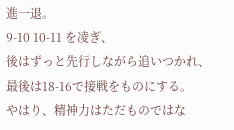進一退。
9-10 10-11 を凌ぎ、
後はずっと先行しながら追いつかれ、
最後は18-16で接戦をものにする。
やはり、精神力はただものではな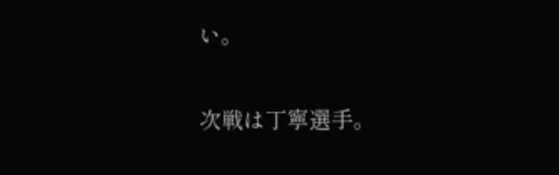い。

次戦は丁寧選手。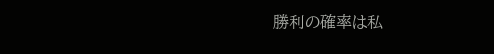勝利の確率は私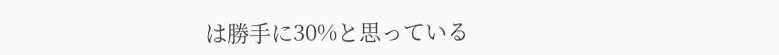は勝手に30%と思っている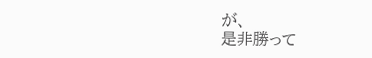が、
是非勝って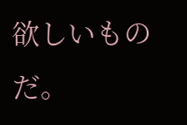欲しいものだ。